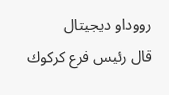رووداو ديجيتال
قال رئيس فرع كركوك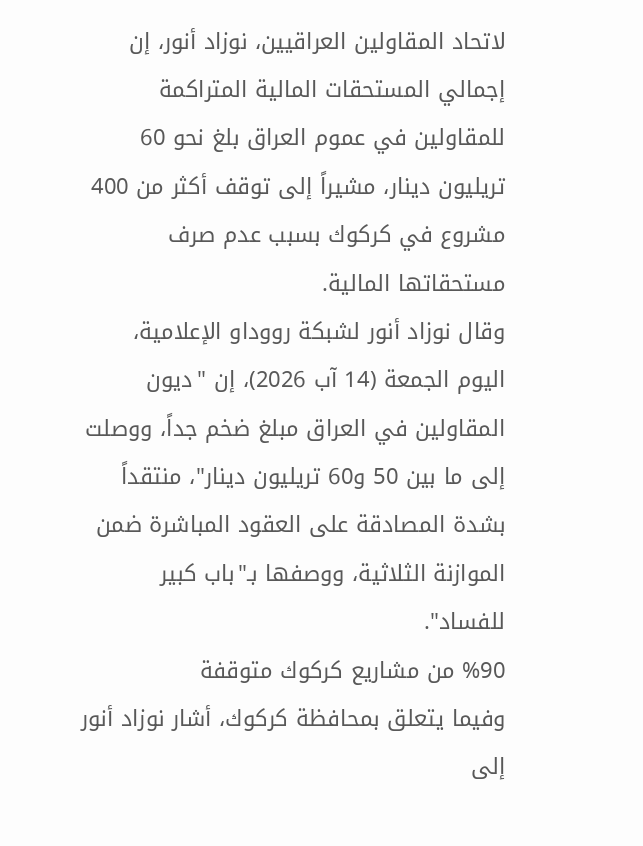لاتحاد المقاولين العراقيين، نوزاد أنور، إن إجمالي المستحقات المالية المتراكمة للمقاولين في عموم العراق بلغ نحو 60 تريليون دينار، مشيراً إلى توقف أكثر من 400 مشروع في كركوك بسبب عدم صرف مستحقاتها المالية.
وقال نوزاد أنور لشبكة رووداو الإعلامية، اليوم الجمعة (14 آب 2026)، إن "ديون المقاولين في العراق مبلغ ضخم جداً، ووصلت إلى ما بين 50 و60 تريليون دينار"، منتقداً بشدة المصادقة على العقود المباشرة ضمن الموازنة الثلاثية، ووصفها بـ"باب كبير للفساد".
%90 من مشاريع كركوك متوقفة
وفيما يتعلق بمحافظة كركوك، أشار نوزاد أنور إلى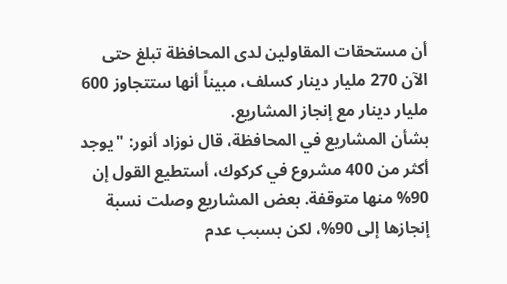أن مستحقات المقاولين لدى المحافظة تبلغ حتى الآن 270 مليار دينار كسلف، مبيناً أنها ستتجاوز 600 مليار دينار مع إنجاز المشاريع.
بشأن المشاريع في المحافظة، قال نوزاد أنور: "يوجد أكثر من 400 مشروع في كركوك، أستطيع القول إن 90% منها متوقفة. بعض المشاريع وصلت نسبة إنجازها إلى 90%، لكن بسبب عدم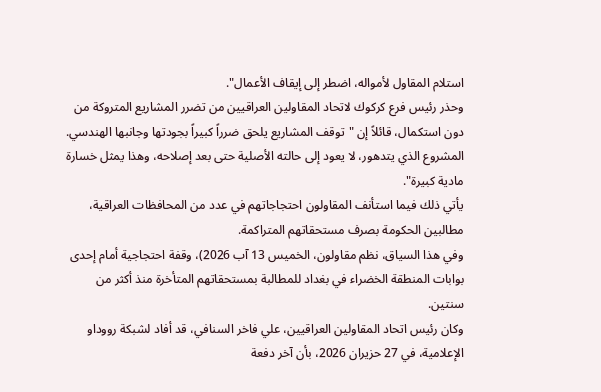استلام المقاول لأمواله، اضطر إلى إيقاف الأعمال".
وحذر رئيس فرع كركوك لاتحاد المقاولين العراقيين من تضرر المشاريع المتروكة من دون استكمال، قائلاً إن "توقف المشاريع يلحق ضرراً كبيراً بجودتها وجانبها الهندسي. المشروع الذي يتدهور، لا يعود إلى حالته الأصلية حتى بعد إصلاحه، وهذا يمثل خسارة مادية كبيرة".
يأتي ذلك فيما استأنف المقاولون احتجاجاتهم في عدد من المحافظات العراقية، مطالبين الحكومة بصرف مستحقاتهم المتراكمة.
وفي هذا السياق، نظم مقاولون، الخميس 13 آب 2026)، وقفة احتجاجية أمام إحدى بوابات المنطقة الخضراء في بغداد للمطالبة بمستحقاتهم المتأخرة منذ أكثر من سنتين.
وكان رئيس اتحاد المقاولين العراقيين، علي فاخر السنافي، قد أفاد لشبكة رووداو الإعلامية، في 27 حزيران 2026، بأن آخر دفعة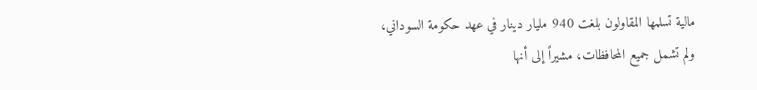مالية تسلمها المقاولون بلغت 940 مليار دينار في عهد حكومة السوداني، ولم تشمل جميع المحافظات، مشيراً إلى أنها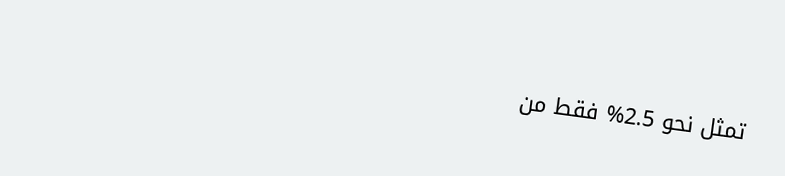تمثل نحو 2.5% فقط من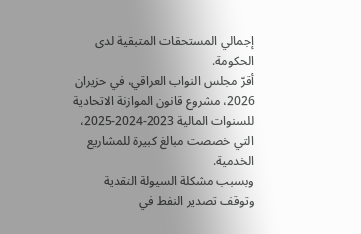إجمالي المستحقات المتبقية لدى الحكومة.
أقرّ مجلس النواب العراقي، في حزيران 2026، مشروع قانون الموازنة الاتحادية للسنوات المالية 2023-2024-2025، التي خصصت مبالغ كبيرة للمشاريع الخدمية.
وبسبب مشكلة السيولة النقدية وتوقف تصدير النفط في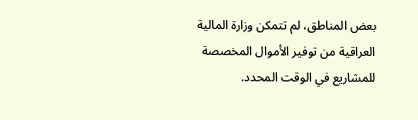بعض المناطق، لم تتمكن وزارة المالية العراقية من توفير الأموال المخصصة للمشاريع في الوقت المحدد.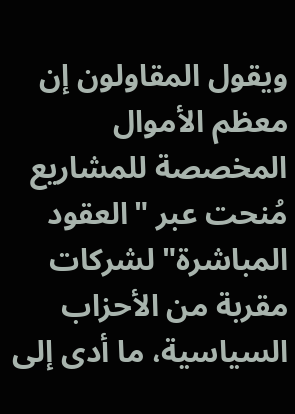ويقول المقاولون إن معظم الأموال المخصصة للمشاريع مُنحت عبر "العقود المباشرة" لشركات مقربة من الأحزاب السياسية، ما أدى إلى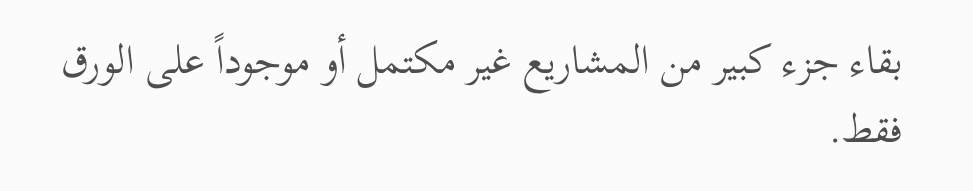بقاء جزء كبير من المشاريع غير مكتمل أو موجوداً على الورق فقط.